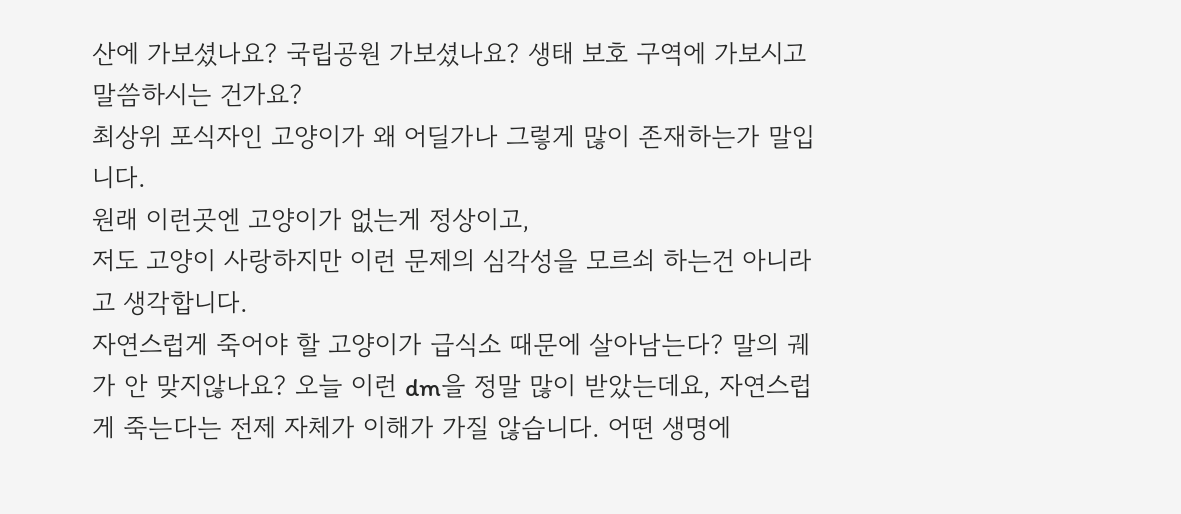산에 가보셨나요? 국립공원 가보셨나요? 생태 보호 구역에 가보시고 말씀하시는 건가요?
최상위 포식자인 고양이가 왜 어딜가나 그렇게 많이 존재하는가 말입니다.
원래 이런곳엔 고양이가 없는게 정상이고,
저도 고양이 사랑하지만 이런 문제의 심각성을 모르쇠 하는건 아니라고 생각합니다.
자연스럽게 죽어야 할 고양이가 급식소 때문에 살아남는다? 말의 궤가 안 맞지않나요? 오늘 이런 dm을 정말 많이 받았는데요, 자연스럽게 죽는다는 전제 자체가 이해가 가질 않습니다. 어떤 생명에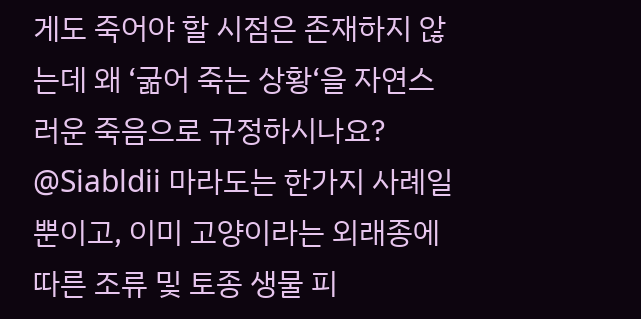게도 죽어야 할 시점은 존재하지 않는데 왜 ‘굶어 죽는 상황‘을 자연스러운 죽음으로 규정하시나요?
@Siabldii 마라도는 한가지 사례일 뿐이고, 이미 고양이라는 외래종에 따른 조류 및 토종 생물 피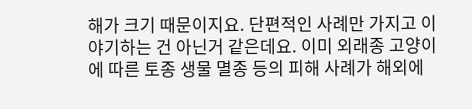해가 크기 때문이지요. 단편적인 사례만 가지고 이야기하는 건 아닌거 같은데요. 이미 외래종 고양이에 따른 토종 생물 멸종 등의 피해 사례가 해외에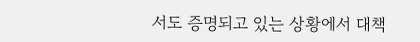서도 증명되고 있는 상황에서 대책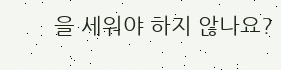을 세워야 하지 않나요?